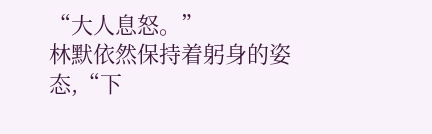“大人息怒。”
林默依然保持着躬身的姿态,“下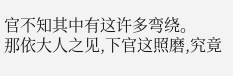官不知其中有这许多弯绕。
那依大人之见,下官这照磨,究竟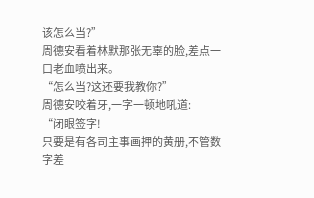该怎么当?”
周德安看着林默那张无辜的脸,差点一口老血喷出来。
“怎么当?这还要我教你?”
周德安咬着牙,一字一顿地吼道:
“闭眼签字!
只要是有各司主事画押的黄册,不管数字差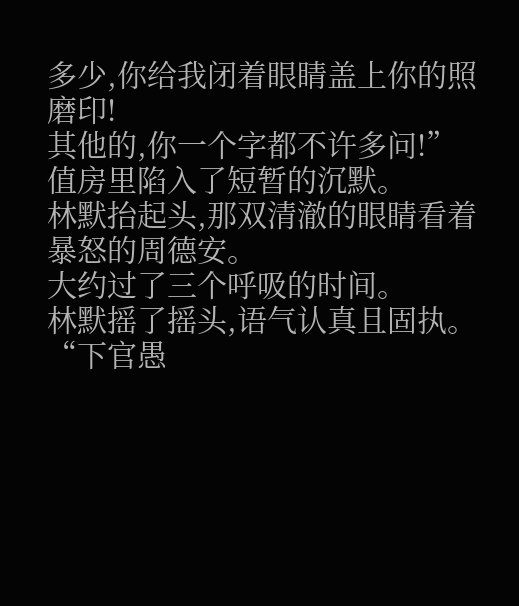多少,你给我闭着眼睛盖上你的照磨印!
其他的,你一个字都不许多问!”
值房里陷入了短暂的沉默。
林默抬起头,那双清澈的眼睛看着暴怒的周德安。
大约过了三个呼吸的时间。
林默摇了摇头,语气认真且固执。
“下官愚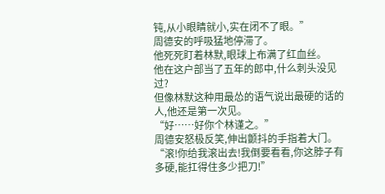钝,从小眼睛就小,实在闭不了眼。”
周德安的呼吸猛地停滞了。
他死死盯着林默,眼球上布满了红血丝。
他在这户部当了五年的郎中,什么刺头没见过?
但像林默这种用最怂的语气说出最硬的话的人,他还是第一次见。
“好……好你个林谨之。”
周德安怒极反笑,伸出颤抖的手指着大门。
“滚!你给我滚出去!我倒要看看,你这脖子有多硬,能扛得住多少把刀!”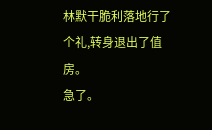林默干脆利落地行了个礼,转身退出了值房。
急了。